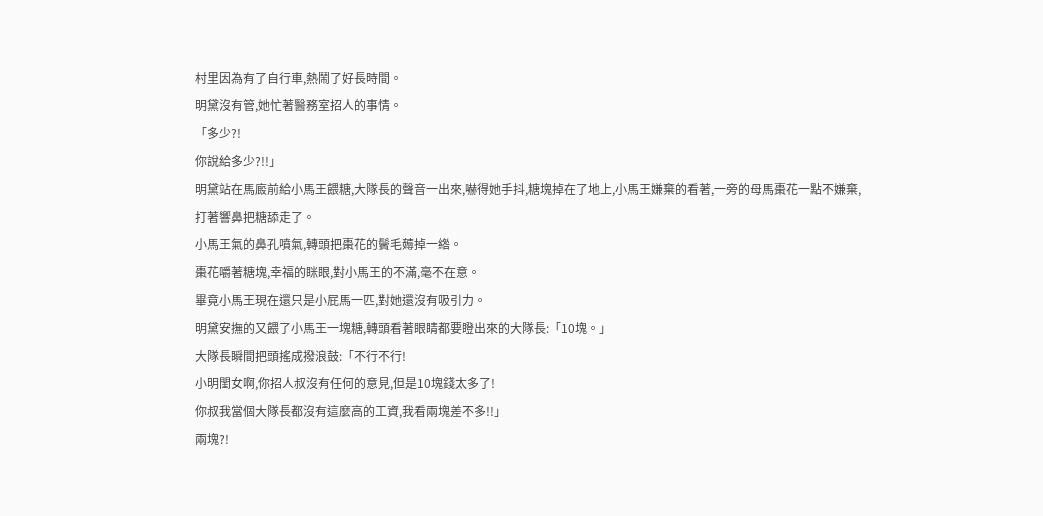村里因為有了自行車,熱鬧了好長時間。
明黛沒有管,她忙著醫務室招人的事情。
「多少?!
你說給多少?!!」
明黛站在馬廄前給小馬王餵糖,大隊長的聲音一出來,嚇得她手抖,糖塊掉在了地上,小馬王嫌棄的看著,一旁的母馬棗花一點不嫌棄,打著響鼻把糖舔走了。
小馬王氣的鼻孔噴氣,轉頭把棗花的鬢毛薅掉一綹。
棗花嚼著糖塊,幸福的眯眼,對小馬王的不滿,毫不在意。
畢竟小馬王現在還只是小屁馬一匹,對她還沒有吸引力。
明黛安撫的又餵了小馬王一塊糖,轉頭看著眼睛都要瞪出來的大隊長:「10塊。」
大隊長瞬間把頭搖成撥浪鼓:「不行不行!
小明閨女啊,你招人叔沒有任何的意見,但是10塊錢太多了!
你叔我當個大隊長都沒有這麼高的工資,我看兩塊差不多!!」
兩塊?!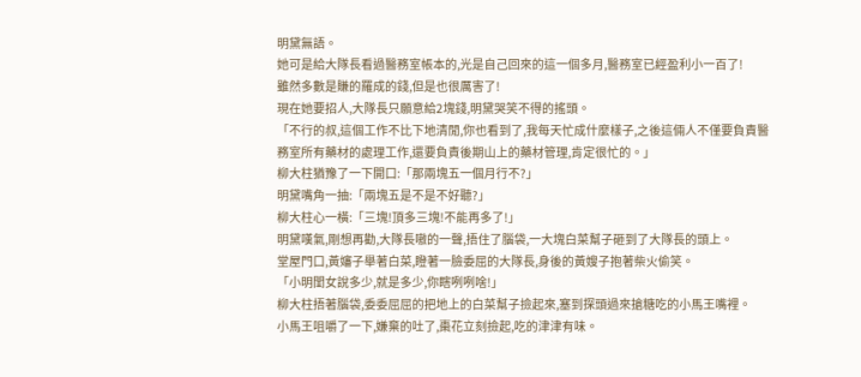明黛無語。
她可是給大隊長看過醫務室帳本的,光是自己回來的這一個多月,醫務室已經盈利小一百了!
雖然多數是賺的羅成的錢,但是也很厲害了!
現在她要招人,大隊長只願意給2塊錢,明黛哭笑不得的搖頭。
「不行的叔,這個工作不比下地清閒,你也看到了,我每天忙成什麼樣子,之後這倆人不僅要負責醫務室所有藥材的處理工作,還要負責後期山上的藥材管理,肯定很忙的。」
柳大柱猶豫了一下開口:「那兩塊五一個月行不?」
明黛嘴角一抽:「兩塊五是不是不好聽?」
柳大柱心一橫:「三塊!頂多三塊!不能再多了!」
明黛嘆氣,剛想再勸,大隊長嗷的一聲,捂住了腦袋,一大塊白菜幫子砸到了大隊長的頭上。
堂屋門口,黃嬸子舉著白菜,瞪著一臉委屈的大隊長,身後的黃嫂子抱著柴火偷笑。
「小明閨女說多少,就是多少,你瞎咧咧啥!」
柳大柱捂著腦袋,委委屈屈的把地上的白菜幫子撿起來,塞到探頭過來搶糖吃的小馬王嘴裡。
小馬王咀嚼了一下,嫌棄的吐了,棗花立刻撿起,吃的津津有味。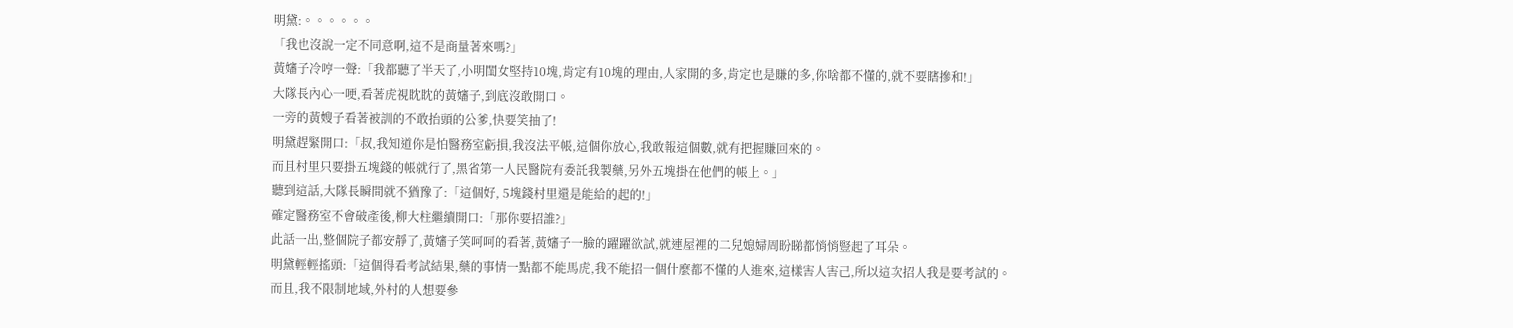明黛:。。。。。。
「我也沒說一定不同意啊,這不是商量著來嗎?」
黃嬸子冷哼一聲:「我都聽了半天了,小明閨女堅持10塊,肯定有10塊的理由,人家開的多,肯定也是賺的多,你啥都不懂的,就不要瞎摻和!」
大隊長內心一哽,看著虎視眈眈的黃嬸子,到底沒敢開口。
一旁的黃嫂子看著被訓的不敢抬頭的公爹,快要笑抽了!
明黛趕緊開口:「叔,我知道你是怕醫務室虧損,我沒法平帳,這個你放心,我敢報這個數,就有把握賺回來的。
而且村里只要掛五塊錢的帳就行了,黑省第一人民醫院有委託我製藥,另外五塊掛在他們的帳上。」
聽到這話,大隊長瞬間就不猶豫了:「這個好, 5塊錢村里還是能給的起的!」
確定醫務室不會破產後,柳大柱繼續開口:「那你要招誰?」
此話一出,整個院子都安靜了,黃嬸子笑呵呵的看著,黃嬸子一臉的躍躍欲試,就連屋裡的二兒媳婦周盼睇都悄悄豎起了耳朵。
明黛輕輕搖頭:「這個得看考試結果,藥的事情一點都不能馬虎,我不能招一個什麼都不懂的人進來,這樣害人害己,所以這次招人我是要考試的。
而且,我不限制地域,外村的人想要參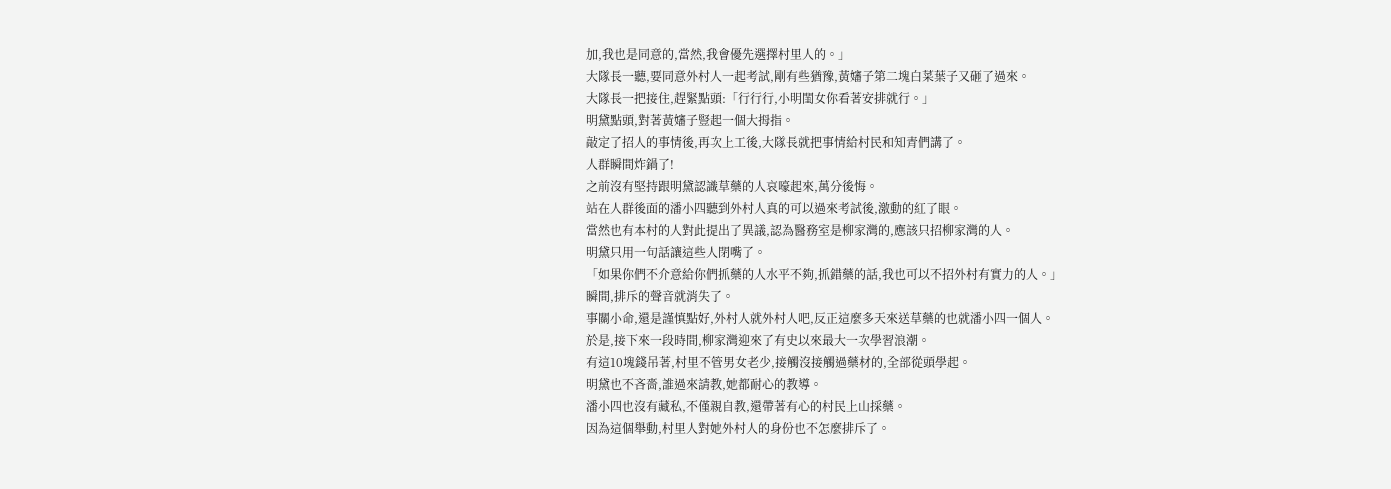加,我也是同意的,當然,我會優先選擇村里人的。」
大隊長一聽,要同意外村人一起考試,剛有些猶豫,黃嬸子第二塊白菜葉子又砸了過來。
大隊長一把接住,趕緊點頭:「行行行,小明閨女你看著安排就行。」
明黛點頭,對著黃嬸子豎起一個大拇指。
敲定了招人的事情後,再次上工後,大隊長就把事情給村民和知青們講了。
人群瞬間炸鍋了!
之前沒有堅持跟明黛認識草藥的人哀嚎起來,萬分後悔。
站在人群後面的潘小四聽到外村人真的可以過來考試後,激動的紅了眼。
當然也有本村的人對此提出了異議,認為醫務室是柳家灣的,應該只招柳家灣的人。
明黛只用一句話讓這些人閉嘴了。
「如果你們不介意給你們抓藥的人水平不夠,抓錯藥的話,我也可以不招外村有實力的人。」
瞬間,排斥的聲音就消失了。
事關小命,還是謹慎點好,外村人就外村人吧,反正這麼多天來送草藥的也就潘小四一個人。
於是,接下來一段時間,柳家灣迎來了有史以來最大一次學習浪潮。
有這10塊錢吊著,村里不管男女老少,接觸沒接觸過藥材的,全部從頭學起。
明黛也不吝嗇,誰過來請教,她都耐心的教導。
潘小四也沒有藏私,不僅親自教,還帶著有心的村民上山採藥。
因為這個舉動,村里人對她外村人的身份也不怎麼排斥了。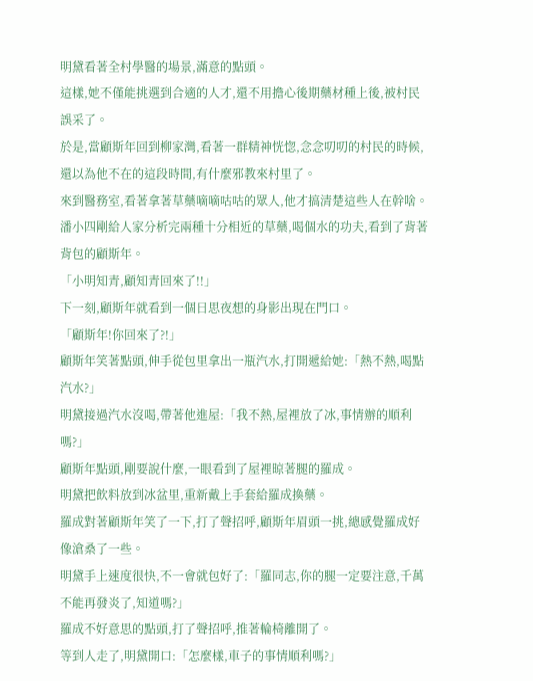明黛看著全村學醫的場景,滿意的點頭。
這樣,她不僅能挑選到合適的人才,還不用擔心後期藥材種上後,被村民誤采了。
於是,當顧斯年回到柳家灣,看著一群精神恍惚,念念叨叨的村民的時候,還以為他不在的這段時間,有什麼邪教來村里了。
來到醫務室,看著拿著草藥嘀嘀咕咕的眾人,他才搞清楚這些人在幹啥。
潘小四剛給人家分析完兩種十分相近的草藥,喝個水的功夫,看到了背著背包的顧斯年。
「小明知青,顧知青回來了!!」
下一刻,顧斯年就看到一個日思夜想的身影出現在門口。
「顧斯年!你回來了?!」
顧斯年笑著點頭,伸手從包里拿出一瓶汽水,打開遞給她:「熱不熱,喝點汽水?」
明黛接過汽水沒喝,帶著他進屋:「我不熱,屋裡放了冰,事情辦的順利嗎?」
顧斯年點頭,剛要說什麼,一眼看到了屋裡晾著腿的羅成。
明黛把飲料放到冰盆里,重新戴上手套給羅成換藥。
羅成對著顧斯年笑了一下,打了聲招呼,顧斯年眉頭一挑,總感覺羅成好像滄桑了一些。
明黛手上速度很快,不一會就包好了:「羅同志,你的腿一定要注意,千萬不能再發炎了,知道嗎?」
羅成不好意思的點頭,打了聲招呼,推著輪椅離開了。
等到人走了,明黛開口:「怎麼樣,車子的事情順利嗎?」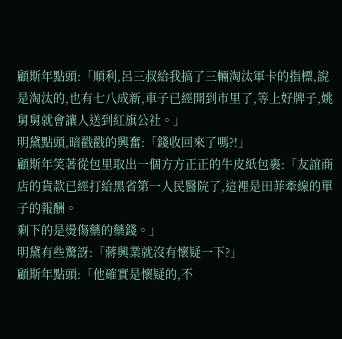顧斯年點頭:「順利,呂三叔給我搞了三輛淘汰軍卡的指標,說是淘汰的,也有七八成新,車子已經開到市里了,等上好牌子,姚舅舅就會讓人送到紅旗公社。」
明黛點頭,暗戳戳的興奮:「錢收回來了嗎?!」
顧斯年笑著從包里取出一個方方正正的牛皮紙包裹:「友誼商店的貨款已經打給黑省第一人民醫院了,這裡是田菲牽線的單子的報酬。
剩下的是燙傷藥的藥錢。」
明黛有些驚訝:「蔣興業就沒有懷疑一下?」
顧斯年點頭:「他確實是懷疑的,不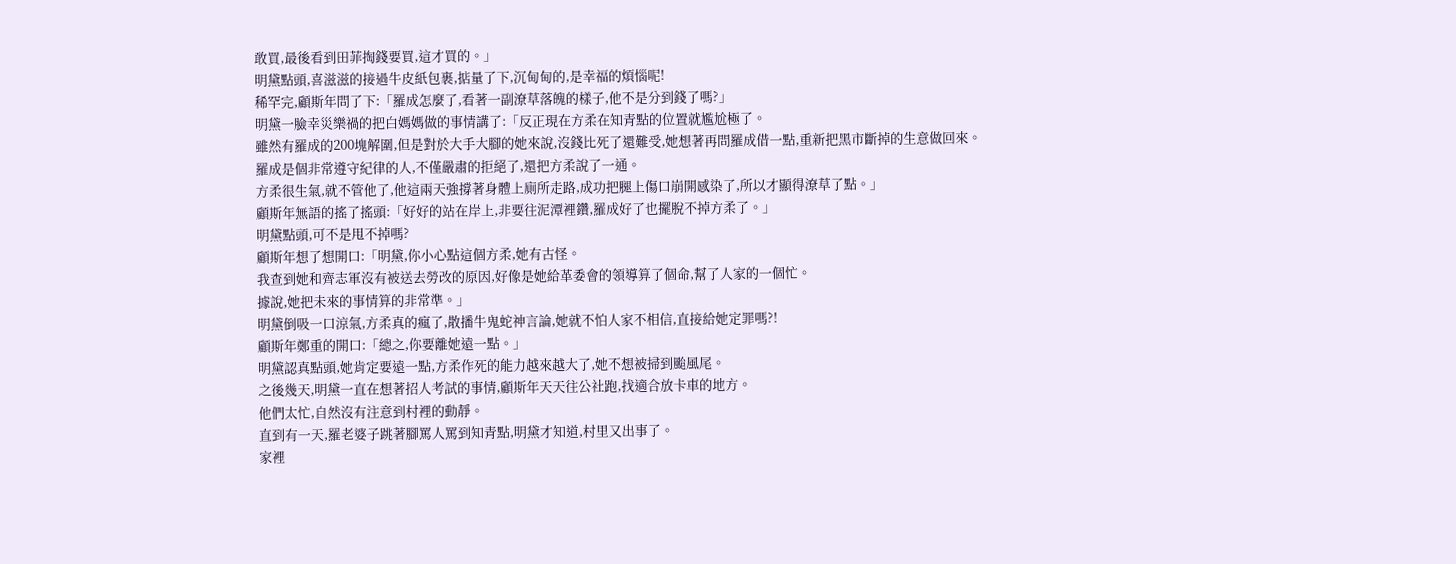敢買,最後看到田菲掏錢要買,這才買的。」
明黛點頭,喜滋滋的接過牛皮紙包裹,掂量了下,沉甸甸的,是幸福的煩惱呢!
稀罕完,顧斯年問了下:「羅成怎麼了,看著一副潦草落魄的樣子,他不是分到錢了嗎?」
明黛一臉幸災樂禍的把白媽媽做的事情講了:「反正現在方柔在知青點的位置就尷尬極了。
雖然有羅成的200塊解圍,但是對於大手大腳的她來說,沒錢比死了還難受,她想著再問羅成借一點,重新把黑市斷掉的生意做回來。
羅成是個非常遵守紀律的人,不僅嚴肅的拒絕了,還把方柔說了一通。
方柔很生氣,就不管他了,他這兩天強撐著身體上廁所走路,成功把腿上傷口崩開感染了,所以才顯得潦草了點。」
顧斯年無語的搖了搖頭:「好好的站在岸上,非要往泥潭裡鑽,羅成好了也擺脫不掉方柔了。」
明黛點頭,可不是甩不掉嗎?
顧斯年想了想開口:「明黛,你小心點這個方柔,她有古怪。
我查到她和齊志軍沒有被送去勞改的原因,好像是她給革委會的領導算了個命,幫了人家的一個忙。
據說,她把未來的事情算的非常準。」
明黛倒吸一口涼氣,方柔真的瘋了,散播牛鬼蛇神言論,她就不怕人家不相信,直接給她定罪嗎?!
顧斯年鄭重的開口:「總之,你要離她遠一點。」
明黛認真點頭,她肯定要遠一點,方柔作死的能力越來越大了,她不想被掃到颱風尾。
之後幾天,明黛一直在想著招人考試的事情,顧斯年天天往公社跑,找適合放卡車的地方。
他們太忙,自然沒有注意到村裡的動靜。
直到有一天,羅老婆子跳著腳罵人罵到知青點,明黛才知道,村里又出事了。
家裡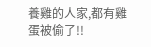養雞的人家,都有雞蛋被偷了!!